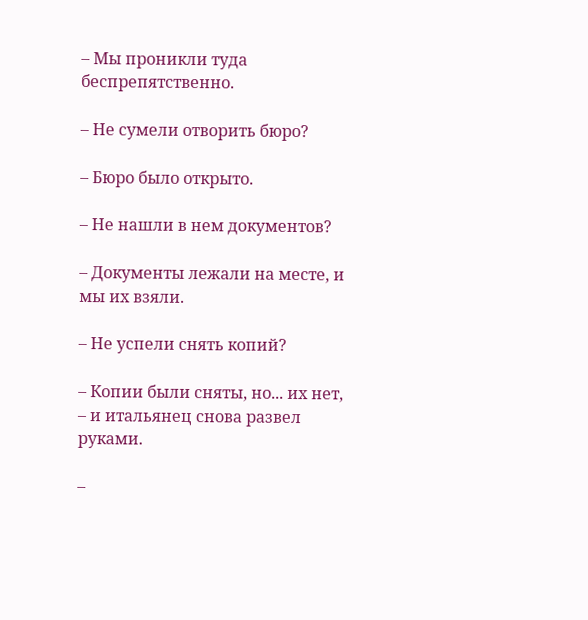– Мы проникли туда беспрепятственно.

– Не сумели отворить бюро?

– Бюро было открыто.

– Не нашли в нем документов?

– Документы лежали на месте, и мы их взяли.

– Не успели снять копий?

– Копии были сняты, но... их нет, – и итальянец снова развел руками.

–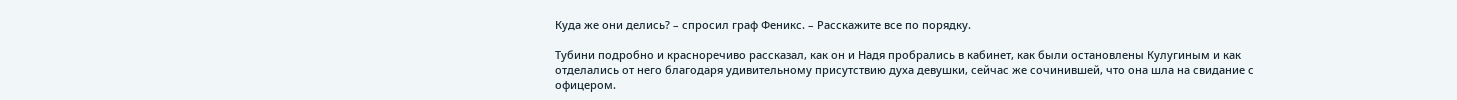Куда же они делись? – спросил граф Феникс. – Расскажите все по порядку.

Тубини подробно и красноречиво рассказал, как он и Надя пробрались в кабинет, как были остановлены Кулугиным и как отделались от него благодаря удивительному присутствию духа девушки, сейчас же сочинившей, что она шла на свидание с офицером.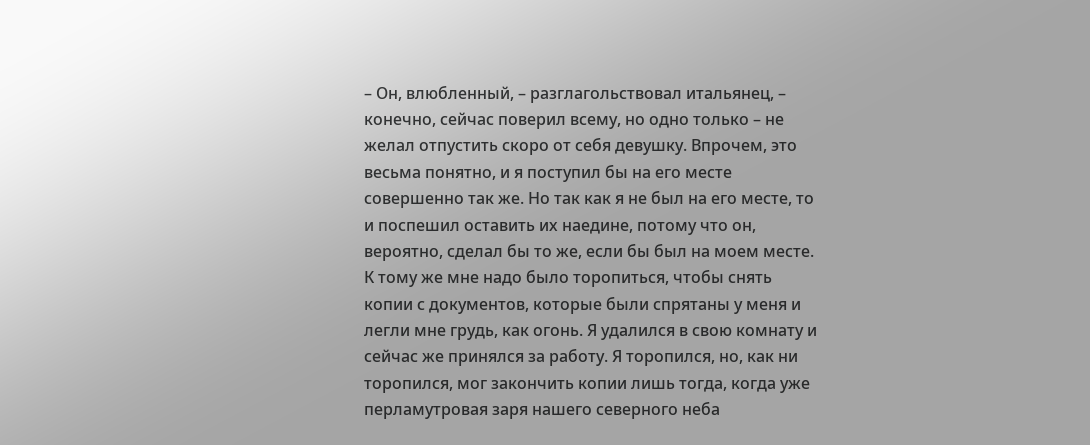– Он, влюбленный, – разглагольствовал итальянец, – конечно, сейчас поверил всему, но одно только – не желал отпустить скоро от себя девушку. Впрочем, это весьма понятно, и я поступил бы на его месте совершенно так же. Но так как я не был на его месте, то и поспешил оставить их наедине, потому что он, вероятно, сделал бы то же, если бы был на моем месте. К тому же мне надо было торопиться, чтобы снять копии с документов, которые были спрятаны у меня и легли мне грудь, как огонь. Я удалился в свою комнату и сейчас же принялся за работу. Я торопился, но, как ни торопился, мог закончить копии лишь тогда, когда уже перламутровая заря нашего северного неба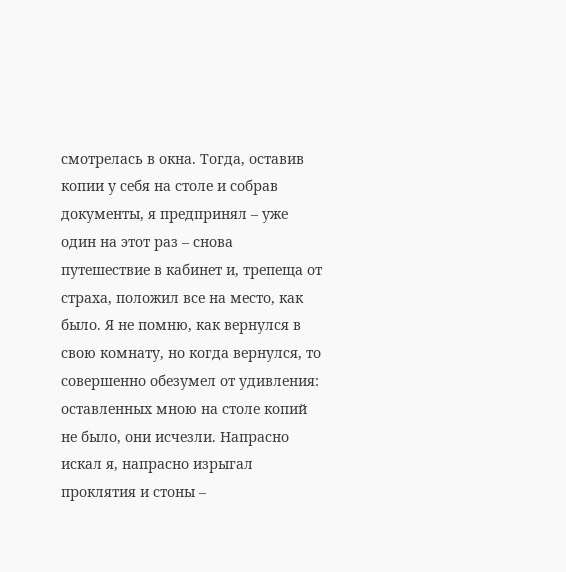смотрелась в окна. Тогда, оставив копии у себя на столе и собрав документы, я предпринял – уже один на этот раз – снова путешествие в кабинет и, трепеща от страха, положил все на место, как было. Я не помню, как вернулся в свою комнату, но когда вернулся, то совершенно обезумел от удивления: оставленных мною на столе копий не было, они исчезли. Напрасно искал я, напрасно изрыгал проклятия и стоны –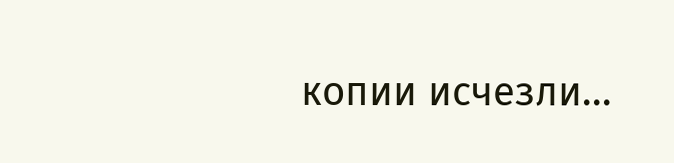копии исчезли...